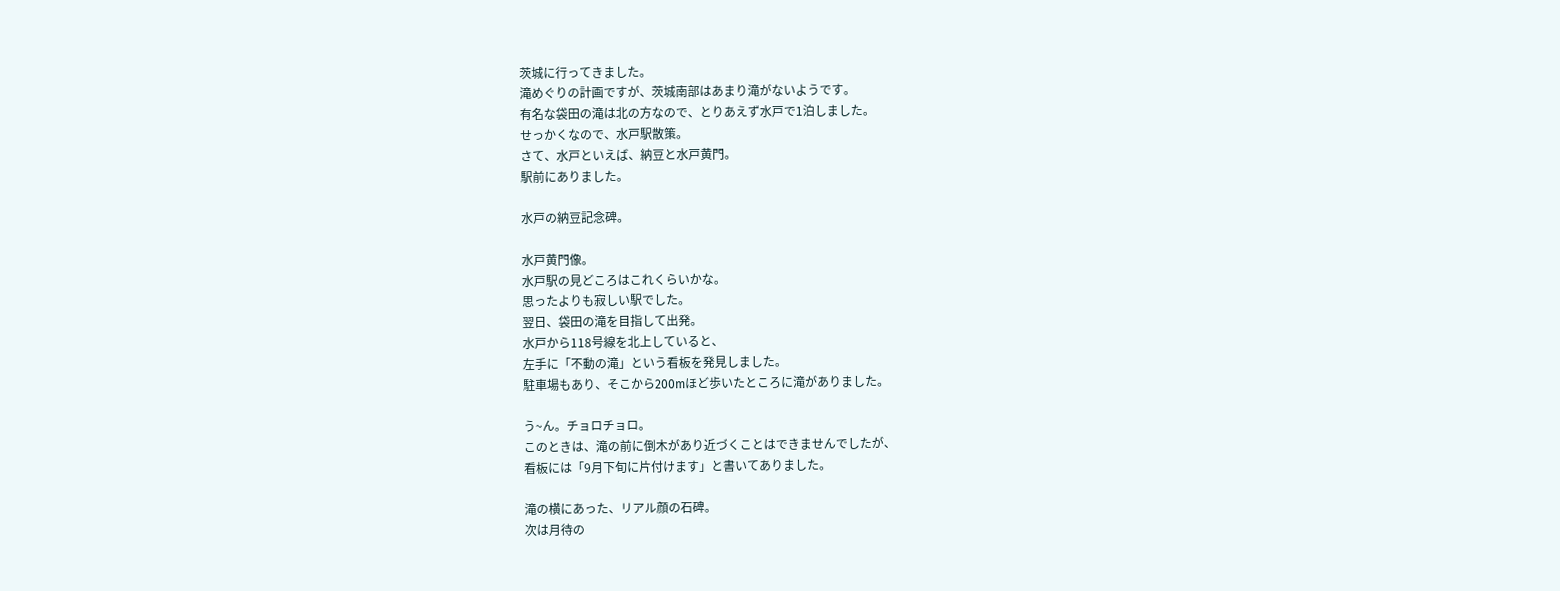茨城に行ってきました。
滝めぐりの計画ですが、茨城南部はあまり滝がないようです。
有名な袋田の滝は北の方なので、とりあえず水戸で1泊しました。
せっかくなので、水戸駅散策。
さて、水戸といえば、納豆と水戸黄門。
駅前にありました。

水戸の納豆記念碑。

水戸黄門像。
水戸駅の見どころはこれくらいかな。
思ったよりも寂しい駅でした。
翌日、袋田の滝を目指して出発。
水戸から118号線を北上していると、
左手に「不動の滝」という看板を発見しました。
駐車場もあり、そこから200mほど歩いたところに滝がありました。

う~ん。チョロチョロ。
このときは、滝の前に倒木があり近づくことはできませんでしたが、
看板には「9月下旬に片付けます」と書いてありました。

滝の横にあった、リアル顔の石碑。
次は月待の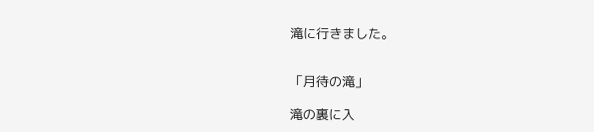滝に行きました。


「月待の滝」

滝の裏に入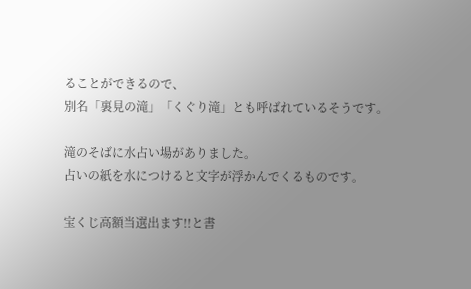ることができるので、
別名「裏見の滝」「くぐり滝」とも呼ばれているそうです。

滝のそばに水占い場がありました。
占いの紙を水につけると文字が浮かんでくるものです。

宝くじ高額当選出ます!!と書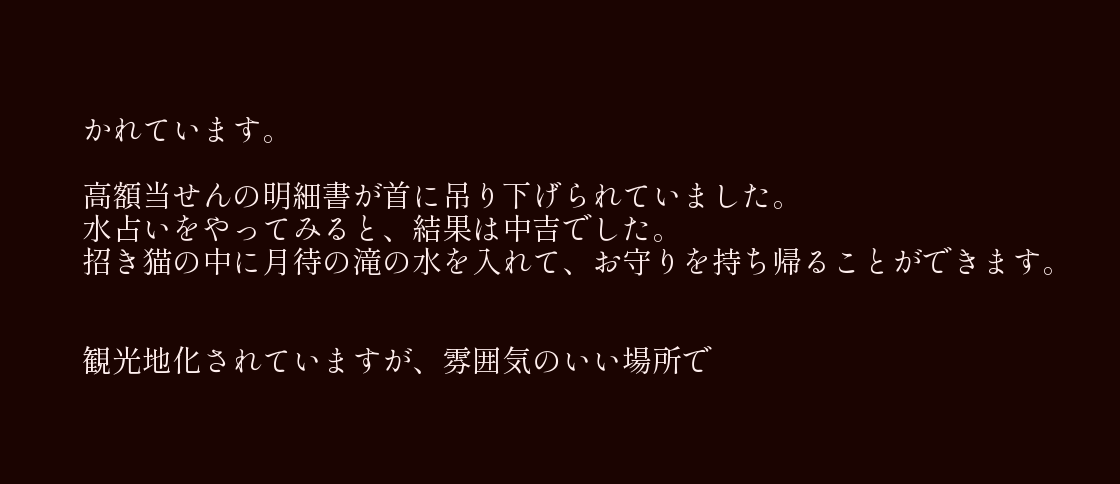かれています。

高額当せんの明細書が首に吊り下げられていました。
水占いをやってみると、結果は中吉でした。
招き猫の中に月待の滝の水を入れて、お守りを持ち帰ることができます。


観光地化されていますが、雰囲気のいい場所で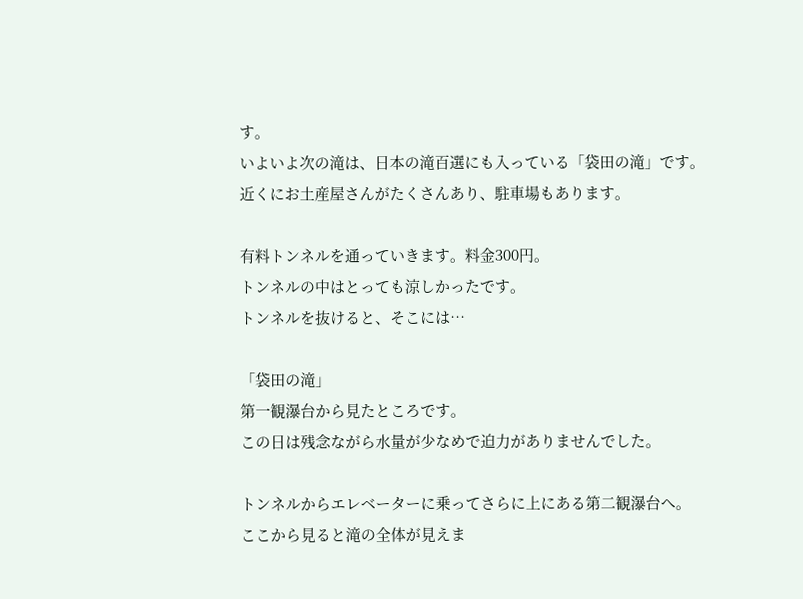す。
いよいよ次の滝は、日本の滝百選にも入っている「袋田の滝」です。
近くにお土産屋さんがたくさんあり、駐車場もあります。

有料トンネルを通っていきます。料金300円。
トンネルの中はとっても涼しかったです。
トンネルを抜けると、そこには…

「袋田の滝」
第一観瀑台から見たところです。
この日は残念ながら水量が少なめで迫力がありませんでした。

トンネルからエレベーターに乗ってさらに上にある第二観瀑台へ。
ここから見ると滝の全体が見えま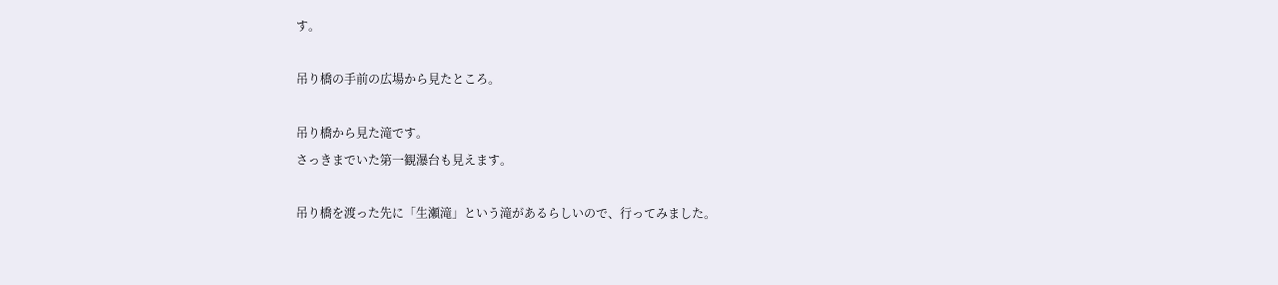す。

吊り橋の手前の広場から見たところ。

吊り橋から見た滝です。
さっきまでいた第一観瀑台も見えます。

吊り橋を渡った先に「生瀬滝」という滝があるらしいので、行ってみました。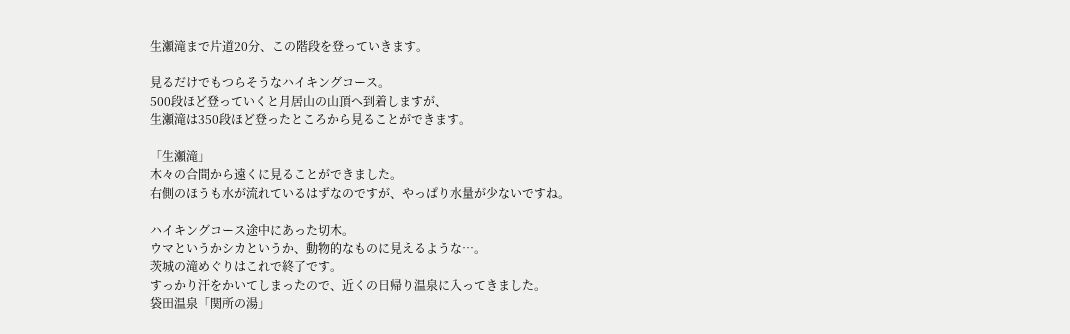生瀬滝まで片道20分、この階段を登っていきます。

見るだけでもつらそうなハイキングコース。
500段ほど登っていくと月居山の山頂へ到着しますが、
生瀬滝は350段ほど登ったところから見ることができます。

「生瀬滝」
木々の合間から遠くに見ることができました。
右側のほうも水が流れているはずなのですが、やっぱり水量が少ないですね。

ハイキングコース途中にあった切木。
ウマというかシカというか、動物的なものに見えるような…。
茨城の滝めぐりはこれで終了です。
すっかり汗をかいてしまったので、近くの日帰り温泉に入ってきました。
袋田温泉「関所の湯」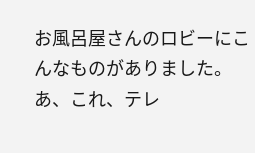お風呂屋さんのロビーにこんなものがありました。
あ、これ、テレ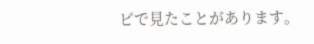ビで見たことがあります。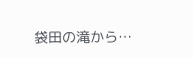袋田の滝から…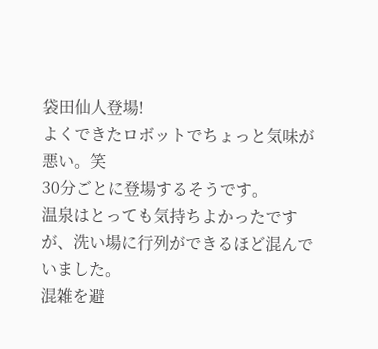袋田仙人登場!
よくできたロボットでちょっと気味が悪い。笑
30分ごとに登場するそうです。
温泉はとっても気持ちよかったですが、洗い場に行列ができるほど混んでいました。
混雑を避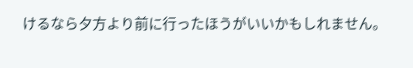けるなら夕方より前に行ったほうがいいかもしれません。